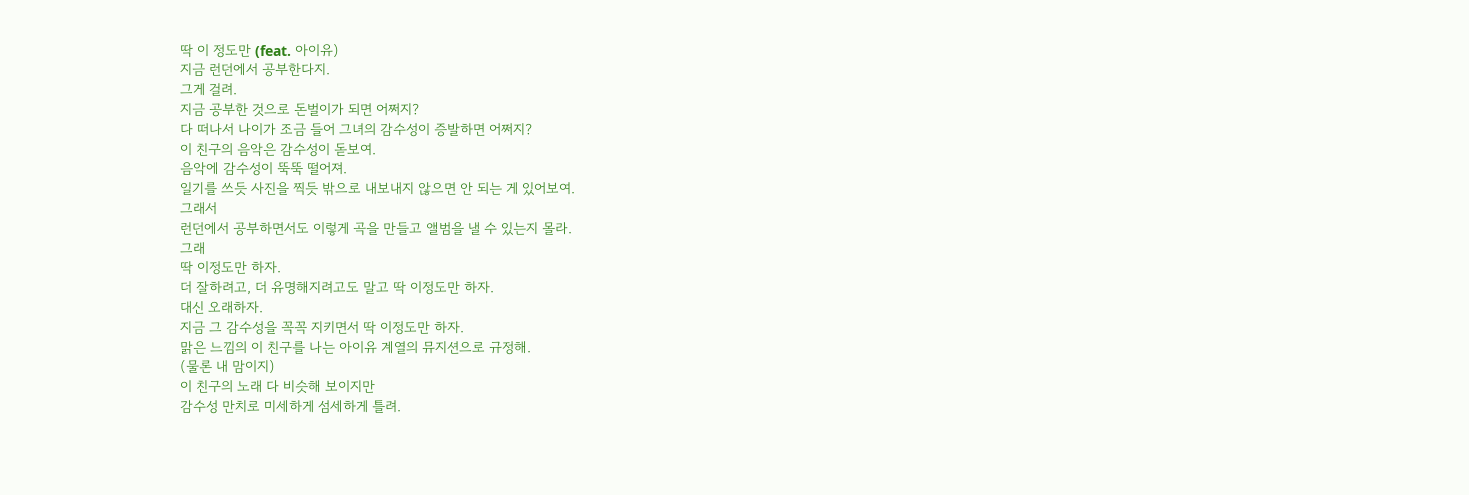딱 이 정도만 (feat. 아이유)
지금 런던에서 공부한다지.
그게 걸려.
지금 공부한 것으로 돈벌이가 되면 어쩌지?
다 떠나서 나이가 조금 들어 그녀의 감수성이 증발하면 어쩌지?
이 친구의 음악은 감수성이 돋보여.
음악에 감수성이 뚝뚝 떨어져.
일기를 쓰듯 사진을 찍듯 밖으로 내보내지 않으면 안 되는 게 있어보여.
그래서
런던에서 공부하면서도 이렇게 곡을 만들고 앨범을 낼 수 있는지 몰라.
그래
딱 이정도만 하자.
더 잘하려고, 더 유명해지려고도 말고 딱 이정도만 하자.
대신 오래하자.
지금 그 감수성을 꼭꼭 지키면서 딱 이정도만 하자.
맑은 느낌의 이 친구를 나는 아이유 계열의 뮤지션으로 규정해.
(물론 내 맘이지)
이 친구의 노래 다 비슷해 보이지만
감수성 만치로 미세하게 섬세하게 틀려.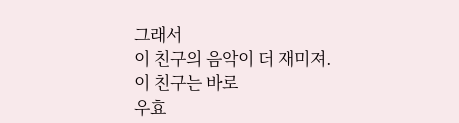그래서
이 친구의 음악이 더 재미져.
이 친구는 바로
우효